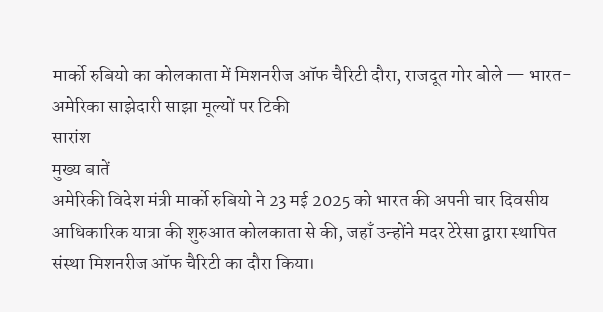मार्को रुबियो का कोलकाता में मिशनरीज ऑफ चैरिटी दौरा, राजदूत गोर बोले — भारत-अमेरिका साझेदारी साझा मूल्यों पर टिकी
सारांश
मुख्य बातें
अमेरिकी विदेश मंत्री मार्को रुबियो ने 23 मई 2025 को भारत की अपनी चार दिवसीय आधिकारिक यात्रा की शुरुआत कोलकाता से की, जहाँ उन्होंने मदर टेरेसा द्वारा स्थापित संस्था मिशनरीज ऑफ चैरिटी का दौरा किया।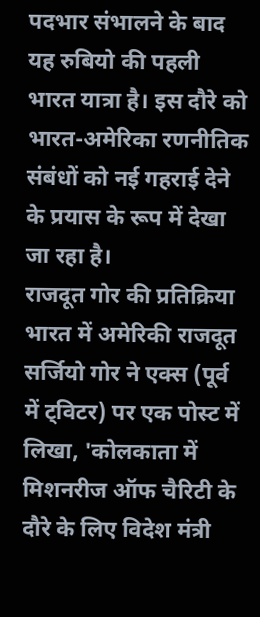पदभार संभालने के बाद यह रुबियो की पहली भारत यात्रा है। इस दौरे को भारत-अमेरिका रणनीतिक संबंधों को नई गहराई देने के प्रयास के रूप में देखा जा रहा है।
राजदूत गोर की प्रतिक्रिया
भारत में अमेरिकी राजदूत सर्जियो गोर ने एक्स (पूर्व में ट्विटर) पर एक पोस्ट में लिखा, 'कोलकाता में मिशनरीज ऑफ चैरिटी के दौरे के लिए विदेश मंत्री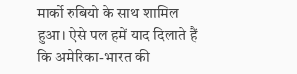मार्को रुबियो के साथ शामिल हुआ। ऐसे पल हमें याद दिलाते हैं कि अमेरिका-भारत की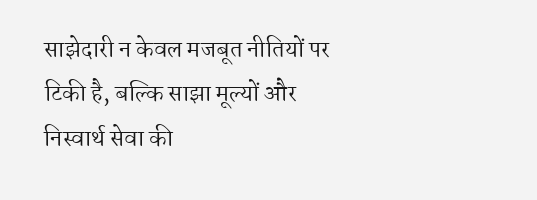साझेदारी न केवल मजबूत नीतियों पर टिकी है, बल्कि साझा मूल्यों और निस्वार्थ सेवा की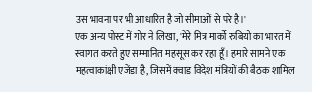उस भावना पर भी आधारित है जो सीमाओं से परे है।'
एक अन्य पोस्ट में गोर ने लिखा, 'मेरे मित्र मार्को रुबियो का भारत में स्वागत करते हुए सम्मानित महसूस कर रहा हूँ। हमारे सामने एक महत्वाकांक्षी एजेंडा है, जिसमें क्वाड विदेश मंत्रियों की बैठक शामिल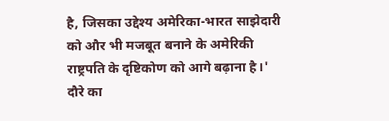है, जिसका उद्देश्य अमेरिका-भारत साझेदारी को और भी मजबूत बनाने के अमेरिकी राष्ट्रपति के दृष्टिकोण को आगे बढ़ाना है।'
दौरे का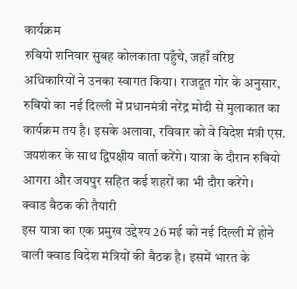कार्यक्रम
रुबियो शनिवार सुबह कोलकाता पहुँचे, जहाँ वरिष्ठ अधिकारियों ने उनका स्वागत किया। राजदूत गोर के अनुसार, रुबियो का नई दिल्ली में प्रधानमंत्री नरेंद्र मोदी से मुलाकात का कार्यक्रम तय है। इसके अलावा, रविवार को वे विदेश मंत्री एस. जयशंकर के साथ द्विपक्षीय वार्ता करेंगे। यात्रा के दौरान रुबियो आगरा और जयपुर सहित कई शहरों का भी दौरा करेंगे।
क्वाड बैठक की तैयारी
इस यात्रा का एक प्रमुख उद्देश्य 26 मई को नई दिल्ली में होने वाली क्वाड विदेश मंत्रियों की बैठक है। इसमें भारत के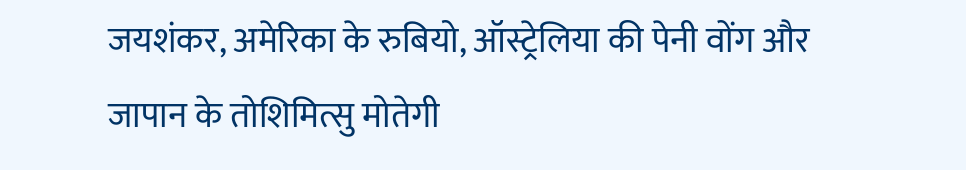जयशंकर, अमेरिका के रुबियो, ऑस्ट्रेलिया की पेनी वोंग और जापान के तोशिमित्सु मोतेगी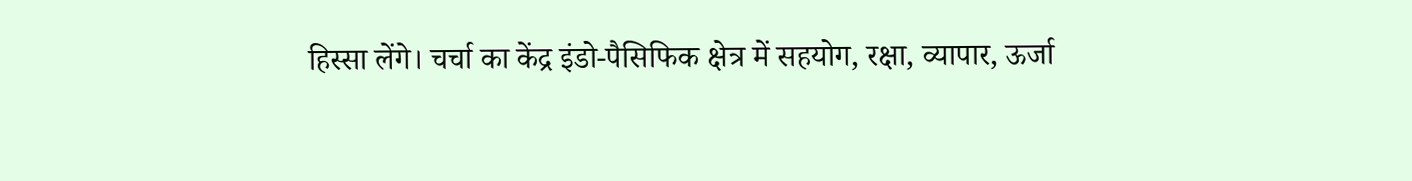हिस्सा लेंगे। चर्चा का केंद्र इंडो-पैसिफिक क्षेत्र में सहयोग, रक्षा, व्यापार, ऊर्जा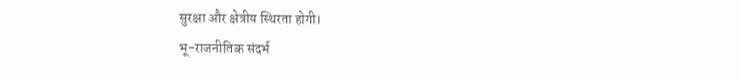सुरक्षा और क्षेत्रीय स्थिरता होगी।
भू-राजनीतिक संदर्भ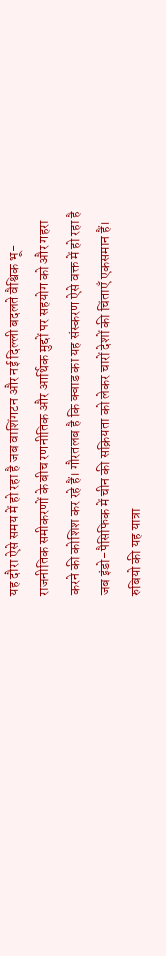यह दौरा ऐसे समय में हो रहा है जब वाशिंगटन और नई दिल्ली बदलते वैश्विक भू-राजनीतिक समीकरणों के बीच रणनीतिक और आर्थिक मुद्दों पर सहयोग को और गहरा करने की कोशिश कर रहे हैं। गौरतलब है कि क्वाड का यह संस्करण ऐसे वक्त में हो रहा है जब इंडो-पैसिफिक में चीन की सक्रियता को लेकर चारों देशों की चिंताएँ एकसमान हैं।
रुबियो की यह यात्रा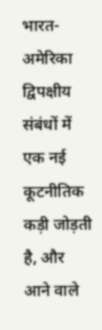भारत-अमेरिका द्विपक्षीय संबंधों में एक नई कूटनीतिक कड़ी जोड़ती है, और आने वाले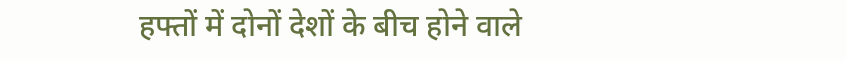हफ्तों में दोनों देशों के बीच होने वाले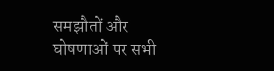समझौतों और घोषणाओं पर सभी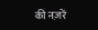की नज़रें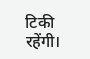टिकी रहेंगी।